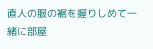直人の服の裾を握りしめて一緒に部屋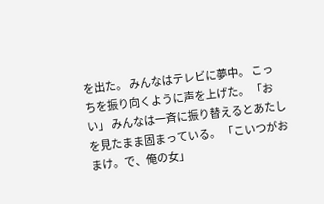を出た。 みんなはテレビに夢中。 こっちを振り向くように声を上げた。 「おい」 みんなは一斉に振り替えるとあたしを見たまま固まっている。 「こいつがおまけ。で、俺の女」